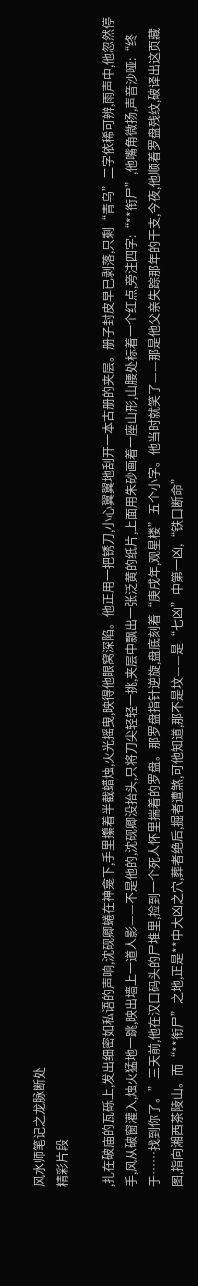风水师笔记之龙脉断处
精彩片段

,扎在破庙的瓦砾上,发出细密如私语的声响,沈砚卿蜷在神龛下,手里攥着半截蜡烛,火光摇曳,映得他眼窝深陷。他正用一把锈刀,小心翼翼地刮开一本古册的夹层。册子封皮早已剥落,只剩“青乌”二字依稀可辨,雨声中,他忽然停手,风从破窗灌入,烛火猛地一跳,映出墙上一道人影——不是他的,沈砚卿没抬头,只将刀尖轻轻一挑,夹层中飘出一张泛黄的纸片,上面用朱砂画着一座山形,山腰处标着一个红点,旁注四字:“**衔尸”,他嘴角微扬,声音沙哑:“终于……找到你了。”三天前,他在汉口码头的尸堆里,捡到一个死人怀里揣着的罗盘。那罗盘指针逆旋,盘底刻着“庚戌年,观星楼”五个小字。他当时就笑了——那是他父亲失踪那年的干支,今夜,他顺着罗盘残纹,破译出这页藏图,指向湘西茶陵山。而“**衔尸”之地,正是**中大凶之穴,葬者绝后,掘者遭煞,可他知道,那不是坟——是“七凶”中第一凶,“铁口断命”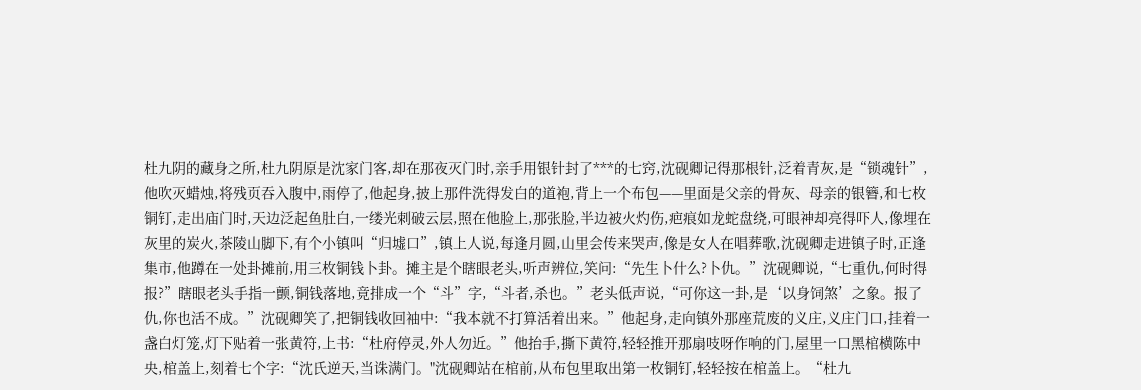杜九阴的藏身之所,杜九阴原是沈家门客,却在那夜灭门时,亲手用银针封了***的七窍,沈砚卿记得那根针,泛着青灰,是“锁魂针”,他吹灭蜡烛,将残页吞入腹中,雨停了,他起身,披上那件洗得发白的道袍,背上一个布包——里面是父亲的骨灰、母亲的银簪,和七枚铜钉,走出庙门时,天边泛起鱼肚白,一缕光刺破云层,照在他脸上,那张脸,半边被火灼伤,疤痕如龙蛇盘绕,可眼神却亮得吓人,像埋在灰里的炭火,茶陵山脚下,有个小镇叫“归墟口”,镇上人说,每逢月圆,山里会传来哭声,像是女人在唱葬歌,沈砚卿走进镇子时,正逢集市,他蹲在一处卦摊前,用三枚铜钱卜卦。摊主是个瞎眼老头,听声辨位,笑问:“先生卜什么?卜仇。”沈砚卿说,“七重仇,何时得报?”瞎眼老头手指一颤,铜钱落地,竟排成一个“斗”字,“斗者,杀也。”老头低声说,“可你这一卦,是‘以身饲煞’之象。报了仇,你也活不成。”沈砚卿笑了,把铜钱收回袖中:“我本就不打算活着出来。”他起身,走向镇外那座荒废的义庄,义庄门口,挂着一盏白灯笼,灯下贴着一张黄符,上书:“杜府停灵,外人勿近。”他抬手,撕下黄符,轻轻推开那扇吱呀作响的门,屋里一口黑棺横陈中央,棺盖上,刻着七个字:“沈氏逆天,当诛满门。"沈砚卿站在棺前,从布包里取出第一枚铜钉,轻轻按在棺盖上。“杜九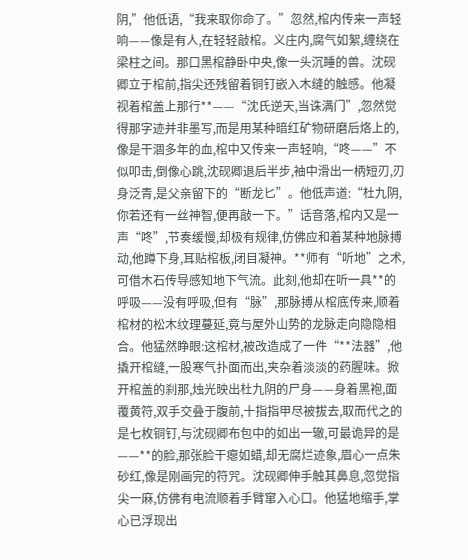阴,”他低语,“我来取你命了。”忽然,棺内传来一声轻响——像是有人,在轻轻敲棺。义庄内,腐气如絮,缠绕在梁柱之间。那口黑棺静卧中央,像一头沉睡的兽。沈砚卿立于棺前,指尖还残留着铜钉嵌入木缝的触感。他凝视着棺盖上那行**——“沈氏逆天,当诛满门”,忽然觉得那字迹并非墨写,而是用某种暗红矿物研磨后烙上的,像是干涸多年的血,棺中又传来一声轻响,“咚——”不似叩击,倒像心跳,沈砚卿退后半步,袖中滑出一柄短刃,刃身泛青,是父亲留下的“断龙匕”。他低声道:“杜九阴,你若还有一丝神智,便再敲一下。”话音落,棺内又是一声“咚”,节奏缓慢,却极有规律,仿佛应和着某种地脉搏动,他蹲下身,耳贴棺板,闭目凝神。**师有“听地”之术,可借木石传导感知地下气流。此刻,他却在听一具**的呼吸——没有呼吸,但有“脉”,那脉搏从棺底传来,顺着棺材的松木纹理蔓延,竟与屋外山势的龙脉走向隐隐相合。他猛然睁眼:这棺材,被改造成了一件“**法器”,他撬开棺缝,一股寒气扑面而出,夹杂着淡淡的药腥味。掀开棺盖的刹那,烛光映出杜九阴的尸身——身着黑袍,面覆黄符,双手交叠于腹前,十指指甲尽被拔去,取而代之的是七枚铜钉,与沈砚卿布包中的如出一辙,可最诡异的是——**的脸,那张脸干瘪如蜡,却无腐烂迹象,眉心一点朱砂红,像是刚画完的符咒。沈砚卿伸手触其鼻息,忽觉指尖一麻,仿佛有电流顺着手臂窜入心口。他猛地缩手,掌心已浮现出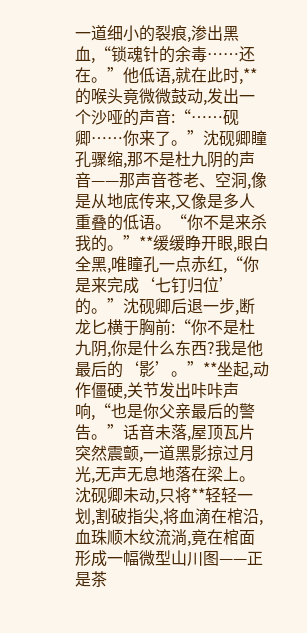一道细小的裂痕,渗出黑血,“锁魂针的余毒……还在。”他低语,就在此时,**的喉头竟微微鼓动,发出一个沙哑的声音:“……砚卿……你来了。”沈砚卿瞳孔骤缩,那不是杜九阴的声音——那声音苍老、空洞,像是从地底传来,又像是多人重叠的低语。“你不是来杀我的。”**缓缓睁开眼,眼白全黑,唯瞳孔一点赤红,“你是来完成‘七钉归位’的。”沈砚卿后退一步,断龙匕横于胸前:“你不是杜九阴,你是什么东西?我是他最后的‘影’。”**坐起,动作僵硬,关节发出咔咔声响,“也是你父亲最后的警告。”话音未落,屋顶瓦片突然震颤,一道黑影掠过月光,无声无息地落在梁上。沈砚卿未动,只将**轻轻一划,割破指尖,将血滴在棺沿,血珠顺木纹流淌,竟在棺面形成一幅微型山川图——正是茶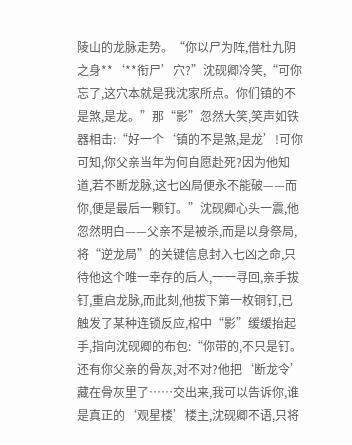陵山的龙脉走势。“你以尸为阵,借杜九阴之身**‘**衔尸’穴?”沈砚卿冷笑,“可你忘了,这穴本就是我沈家所点。你们镇的不是煞,是龙。”那“影”忽然大笑,笑声如铁器相击:“好一个‘镇的不是煞,是龙’!可你可知,你父亲当年为何自愿赴死?因为他知道,若不断龙脉,这七凶局便永不能破——而你,便是最后一颗钉。”沈砚卿心头一震,他忽然明白——父亲不是被杀,而是以身祭局,将“逆龙局”的关键信息封入七凶之命,只待他这个唯一幸存的后人,一一寻回,亲手拔钉,重启龙脉,而此刻,他拔下第一枚铜钉,已触发了某种连锁反应,棺中“影”缓缓抬起手,指向沈砚卿的布包:“你带的,不只是钉。还有你父亲的骨灰,对不对?他把‘断龙令’藏在骨灰里了……交出来,我可以告诉你,谁是真正的‘观星楼’楼主,沈砚卿不语,只将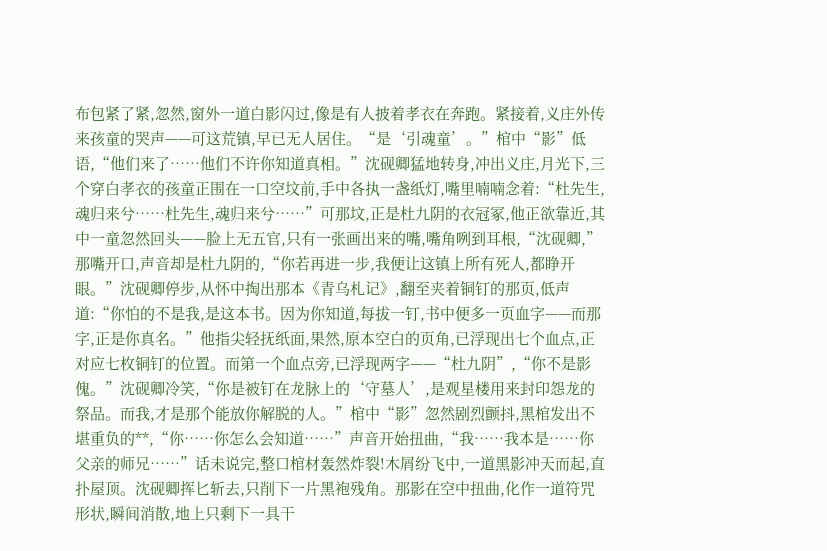布包紧了紧,忽然,窗外一道白影闪过,像是有人披着孝衣在奔跑。紧接着,义庄外传来孩童的哭声——可这荒镇,早已无人居住。“是‘引魂童’。”棺中“影”低语,“他们来了……他们不许你知道真相。”沈砚卿猛地转身,冲出义庄,月光下,三个穿白孝衣的孩童正围在一口空坟前,手中各执一盏纸灯,嘴里喃喃念着:“杜先生,魂归来兮……杜先生,魂归来兮……”可那坟,正是杜九阴的衣冠冢,他正欲靠近,其中一童忽然回头——脸上无五官,只有一张画出来的嘴,嘴角咧到耳根,“沈砚卿,”那嘴开口,声音却是杜九阴的,“你若再进一步,我便让这镇上所有死人,都睁开眼。”沈砚卿停步,从怀中掏出那本《青乌札记》,翻至夹着铜钉的那页,低声道:“你怕的不是我,是这本书。因为你知道,每拔一钉,书中便多一页血字——而那字,正是你真名。”他指尖轻抚纸面,果然,原本空白的页角,已浮现出七个血点,正对应七枚铜钉的位置。而第一个血点旁,已浮现两字——“杜九阴”,“你不是影傀。”沈砚卿冷笑,“你是被钉在龙脉上的‘守墓人’,是观星楼用来封印怨龙的祭品。而我,才是那个能放你解脱的人。”棺中“影”忽然剧烈颤抖,黑棺发出不堪重负的**,“你……你怎么会知道……”声音开始扭曲,“我……我本是……你父亲的师兄……”话未说完,整口棺材轰然炸裂!木屑纷飞中,一道黑影冲天而起,直扑屋顶。沈砚卿挥匕斩去,只削下一片黑袍残角。那影在空中扭曲,化作一道符咒形状,瞬间消散,地上只剩下一具干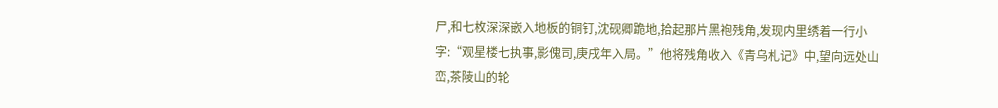尸,和七枚深深嵌入地板的铜钉,沈砚卿跪地,拾起那片黑袍残角,发现内里绣着一行小字:“观星楼七执事,影傀司,庚戌年入局。”他将残角收入《青乌札记》中,望向远处山峦,茶陵山的轮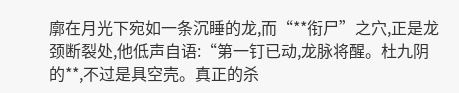廓在月光下宛如一条沉睡的龙,而“**衔尸”之穴,正是龙颈断裂处,他低声自语:“第一钉已动,龙脉将醒。杜九阴的**,不过是具空壳。真正的杀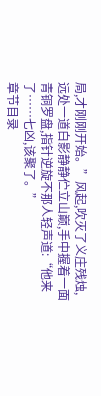局,才刚刚开始。”风起,吹灭了义庄残烛,远处一道白影静静伫立山巅,手中握着一面青铜罗盘,指针逆旋不那人轻声道:“他来了……七凶,该聚了。”
章节目录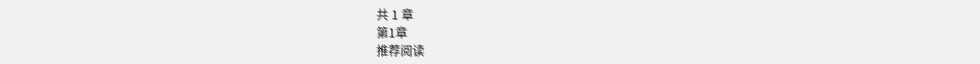共 1 章
第1章
推荐阅读